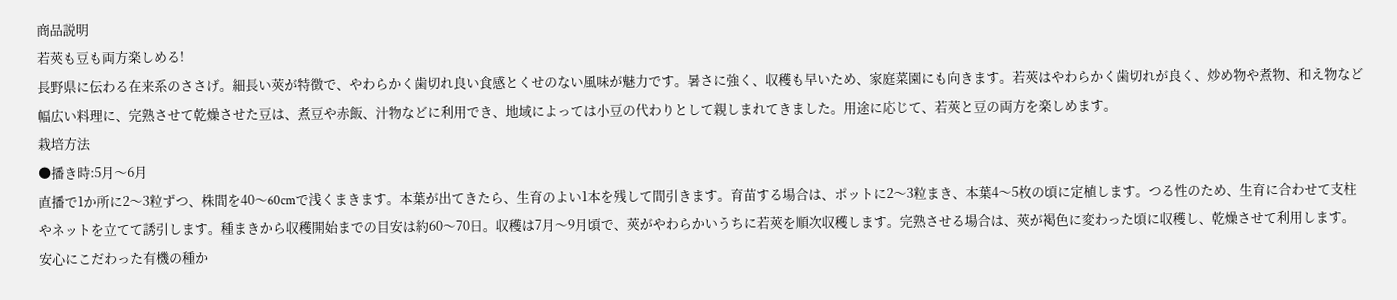商品説明
若莢も豆も両方楽しめる!
長野県に伝わる在来系のささげ。細長い莢が特徴で、やわらかく歯切れ良い食感とくせのない風味が魅力です。暑さに強く、収穫も早いため、家庭菜園にも向きます。若莢はやわらかく歯切れが良く、炒め物や煮物、和え物など幅広い料理に、完熟させて乾燥させた豆は、煮豆や赤飯、汁物などに利用でき、地域によっては小豆の代わりとして親しまれてきました。用途に応じて、若莢と豆の両方を楽しめます。
栽培方法
●播き時:5月〜6月
直播で1か所に2〜3粒ずつ、株間を40〜60cmで浅くまきます。本葉が出てきたら、生育のよい1本を残して間引きます。育苗する場合は、ポットに2〜3粒まき、本葉4〜5枚の頃に定植します。つる性のため、生育に合わせて支柱やネットを立てて誘引します。種まきから収穫開始までの目安は約60〜70日。収穫は7月〜9月頃で、莢がやわらかいうちに若莢を順次収穫します。完熟させる場合は、莢が褐色に変わった頃に収穫し、乾燥させて利用します。
安心にこだわった有機の種か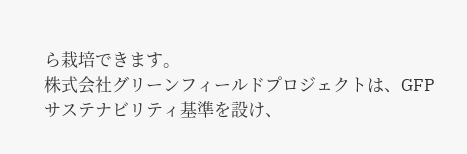ら栽培できます。
株式会社グリーンフィールドプロジェクトは、GFPサステナビリティ基準を設け、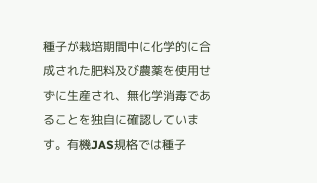種子が栽培期間中に化学的に合成された肥料及び農薬を使用せずに生産され、無化学消毒であることを独自に確認しています。有機JAS規格では種子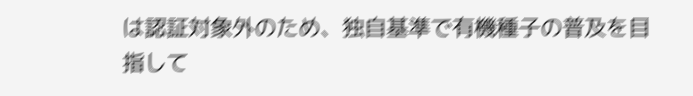は認証対象外のため、独自基準で有機種子の普及を目指して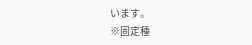います。
※固定種